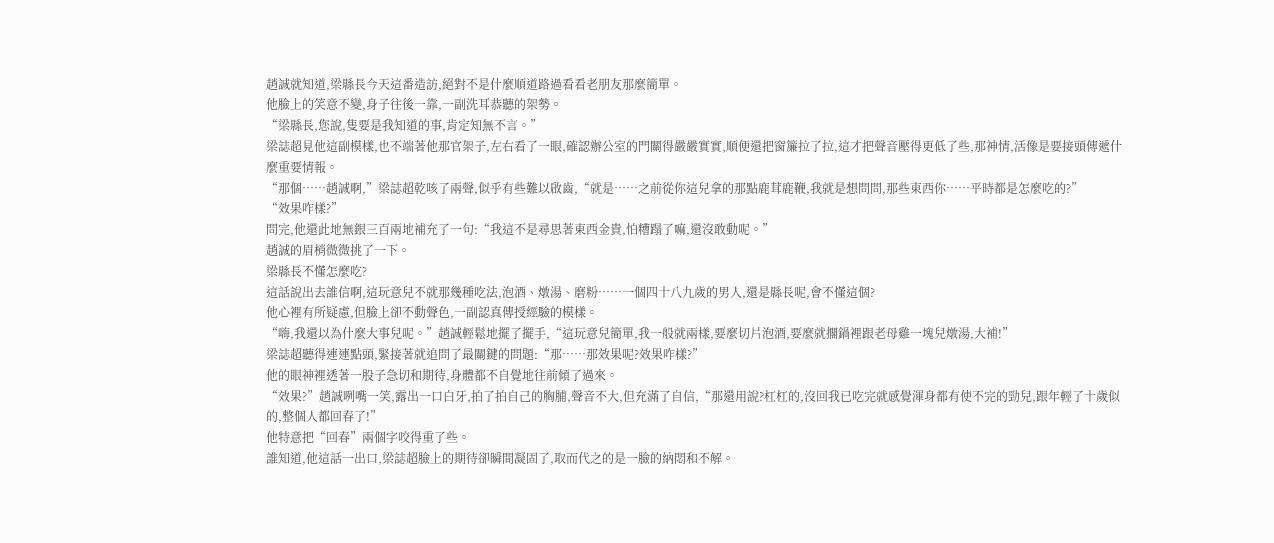趙誠就知道,梁縣長今天這番造訪,絕對不是什麼順道路過看看老朋友那麼簡單。
他臉上的笑意不變,身子往後一靠,一副洗耳恭聽的架勢。
“梁縣長,您說,隻要是我知道的事,肯定知無不言。”
梁誌超見他這副模樣,也不端著他那官架子,左右看了一眼,確認辦公室的門關得嚴嚴實實,順便還把窗簾拉了拉,這才把聲音壓得更低了些,那神情,活像是要接頭傳遞什麼重要情報。
“那個……趙誠啊,”梁誌超乾咳了兩聲,似乎有些難以啟齒,“就是……之前從你這兒拿的那點鹿茸鹿鞭,我就是想問問,那些東西你……平時都是怎麼吃的?”
“效果咋樣?”
問完,他還此地無銀三百兩地補充了一句:“我這不是尋思著東西金貴,怕糟蹋了嘛,還沒敢動呢。”
趙誠的眉梢微微挑了一下。
梁縣長不懂怎麼吃?
這話說出去誰信啊,這玩意兒不就那幾種吃法,泡酒、燉湯、磨粉……一個四十八九歲的男人,還是縣長呢,會不懂這個?
他心裡有所疑慮,但臉上卻不動聲色,一副認真傳授經驗的模樣。
“嗨,我還以為什麼大事兒呢。”趙誠輕鬆地擺了擺手,“這玩意兒簡單,我一般就兩樣,要麼切片泡酒,要麼就擱鍋裡跟老母雞一塊兒燉湯,大補!”
梁誌超聽得連連點頭,緊接著就追問了最關鍵的問題:“那……那效果呢?效果咋樣?”
他的眼神裡透著一股子急切和期待,身體都不自覺地往前傾了過來。
“效果?”趙誠咧嘴一笑,露出一口白牙,拍了拍自己的胸脯,聲音不大,但充滿了自信,“那還用說?杠杠的,沒回我已吃完就感覺渾身都有使不完的勁兒,跟年輕了十歲似的,整個人都回春了!”
他特意把“回春”兩個字咬得重了些。
誰知道,他這話一出口,梁誌超臉上的期待卻瞬間凝固了,取而代之的是一臉的納悶和不解。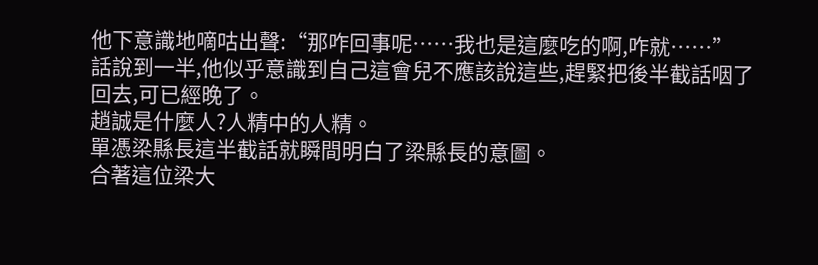他下意識地嘀咕出聲:“那咋回事呢……我也是這麼吃的啊,咋就……”
話說到一半,他似乎意識到自己這會兒不應該說這些,趕緊把後半截話咽了回去,可已經晚了。
趙誠是什麼人?人精中的人精。
單憑梁縣長這半截話就瞬間明白了梁縣長的意圖。
合著這位梁大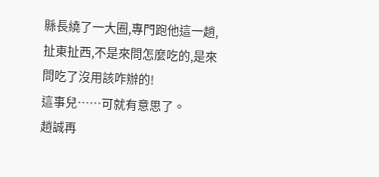縣長繞了一大圈,專門跑他這一趟,扯東扯西,不是來問怎麼吃的,是來問吃了沒用該咋辦的!
這事兒……可就有意思了。
趙誠再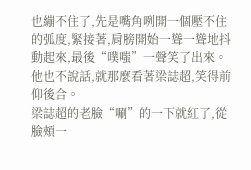也繃不住了,先是嘴角咧開一個壓不住的弧度,緊接著,肩膀開始一聳一聳地抖動起來,最後“噗嗤”一聲笑了出來。
他也不說話,就那麼看著梁誌超,笑得前仰後合。
梁誌超的老臉“唰”的一下就紅了,從臉頰一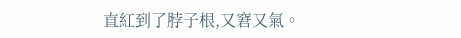直紅到了脖子根,又窘又氣。